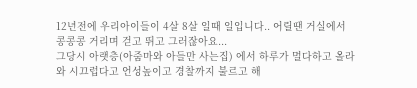12년전에 우리아이들이 4살 8살 일때 일입니다.. 어릴땐 거실에서 콩콩콩 거리며 걷고 뛰고 그러잖아요...
그당시 아랫층(아줌마와 아들만 사는집) 에서 하루가 멀다하고 올라와 시끄럽다고 언성높이고 경찰까지 불르고 해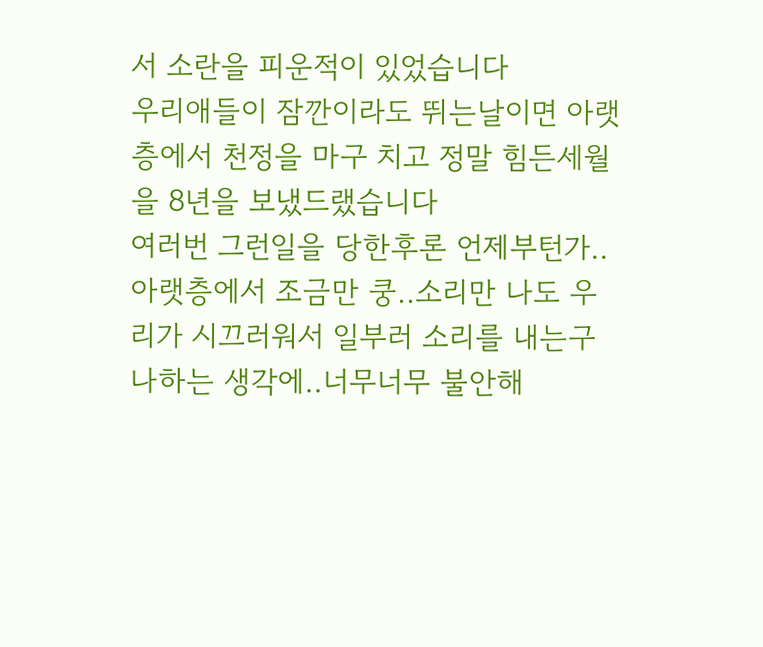서 소란을 피운적이 있었습니다
우리애들이 잠깐이라도 뛰는날이면 아랫층에서 천정을 마구 치고 정말 힘든세월을 8년을 보냈드랬습니다
여러번 그런일을 당한후론 언제부턴가..아랫층에서 조금만 쿵..소리만 나도 우리가 시끄러워서 일부러 소리를 내는구나하는 생각에..너무너무 불안해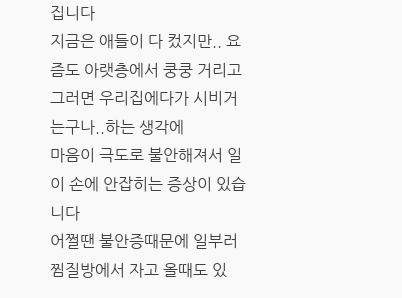집니다
지금은 애들이 다 컸지만.. 요즘도 아랫층에서 쿵쿵 거리고 그러면 우리집에다가 시비거는구나..하는 생각에
마음이 극도로 불안해져서 일이 손에 안잡히는 증상이 있습니다
어쩔땐 불안증때문에 일부러 찜질방에서 자고 올때도 있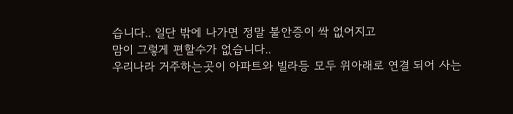습니다.. 일단 밖에 나가면 정말 불안증이 싹 없어지고
맘이 그렇게 편할수가 없습니다..
우리나라 거주하는곳이 아파트와 빌라등 모두 위아래로 연결 되어 사는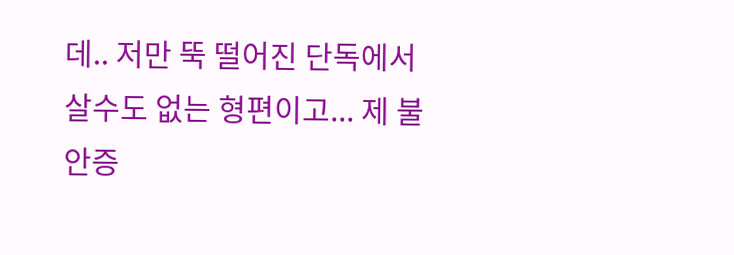데.. 저만 뚝 떨어진 단독에서 살수도 없는 형편이고... 제 불안증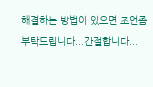해결하는 방법이 있으면 조언좀 부탁드립니다...간절합니다...